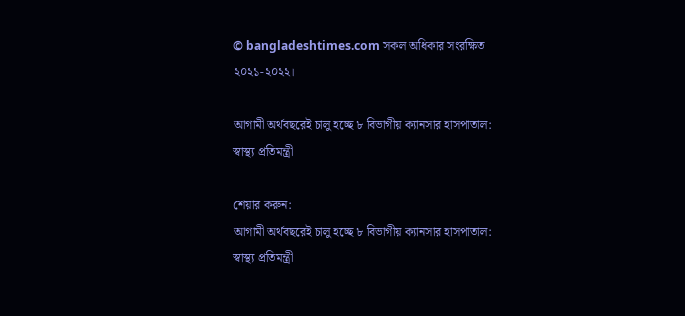© bangladeshtimes.com সকল অধিকার সংরক্ষিত ২০২১-২০২২।

আগামী অর্থবছরেই চালু হচ্ছে ৮ বিভাগীয় ক্যানসার হাসপাতাল: স্বাস্থ্য প্রতিমন্ত্রী

শেয়ার করুন:
আগামী অর্থবছরেই চালু হচ্ছে ৮ বিভাগীয় ক্যানসার হাসপাতাল: স্বাস্থ্য প্রতিমন্ত্রী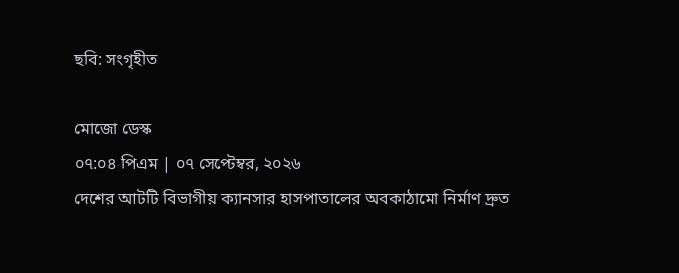ছবি: সংগৃহীত

মোজো ডেস্ক
০৭:০৪ পিএম | ০৭ সেপ্টেম্বর, ২০২৬
দেশের আটটি বিভাগীয় ক্যানসার হাসপাতালের অবকাঠামো নির্মাণ দ্রুত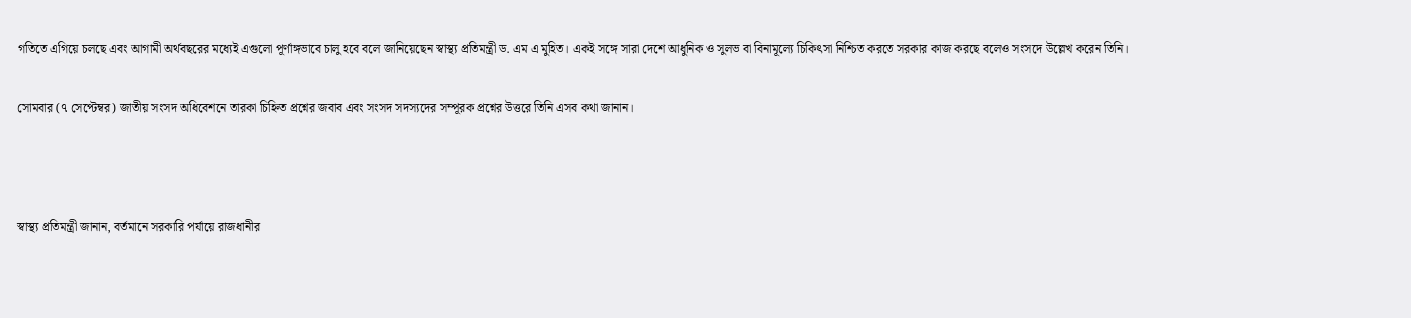গতিতে এগিয়ে চলছে এবং আগামী অর্থবছরের মধ্যেই এগুলো পূর্ণাঙ্গভাবে চালু হবে বলে জানিয়েছেন স্বাস্থ্য প্রতিমন্ত্রী ড. এম এ মুহিত। একই সঙ্গে সারা দেশে আধুনিক ও সুলভ বা বিনামূল্যে চিকিৎসা নিশ্চিত করতে সরকার কাজ করছে বলেও সংসদে উল্লেখ করেন তিনি।

সোমবার (৭ সেপ্টেম্বর) জাতীয় সংসদ অধিবেশনে তারকা চিহ্নিত প্রশ্নের জবাব এবং সংসদ সদস্যদের সম্পূরক প্রশ্নের উত্তরে তিনি এসব কথা জানান।



স্বাস্থ্য প্রতিমন্ত্রী জানান, বর্তমানে সরকারি পর্যায়ে রাজধানীর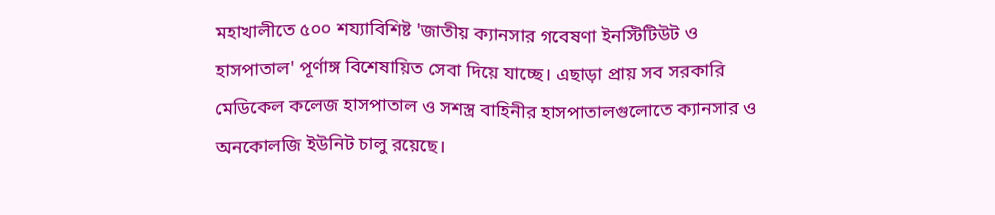মহাখালীতে ৫০০ শয্যাবিশিষ্ট 'জাতীয় ক্যানসার গবেষণা ইনস্টিটিউট ও হাসপাতাল' পূর্ণাঙ্গ বিশেষায়িত সেবা দিয়ে যাচ্ছে। এছাড়া প্রায় সব সরকারি মেডিকেল কলেজ হাসপাতাল ও সশস্ত্র বাহিনীর হাসপাতালগুলোতে ক্যানসার ও অনকোলজি ইউনিট চালু রয়েছে।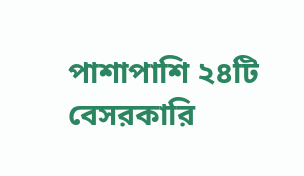পাশাপাশি ২৪টি বেসরকারি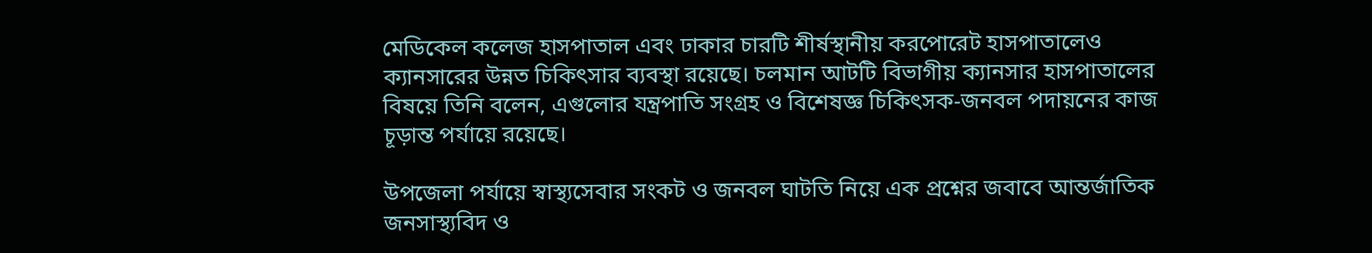মেডিকেল কলেজ হাসপাতাল এবং ঢাকার চারটি শীর্ষস্থানীয় করপোরেট হাসপাতালেও ক্যানসারের উন্নত চিকিৎসার ব্যবস্থা রয়েছে। চলমান আটটি বিভাগীয় ক্যানসার হাসপাতালের বিষয়ে তিনি বলেন, এগুলোর যন্ত্রপাতি সংগ্রহ ও বিশেষজ্ঞ চিকিৎসক-জনবল পদায়নের কাজ চূড়ান্ত পর্যায়ে রয়েছে।

উপজেলা পর্যায়ে স্বাস্থ্যসেবার সংকট ও জনবল ঘাটতি নিয়ে এক প্রশ্নের জবাবে আন্তর্জাতিক জনসাস্থ্যবিদ ও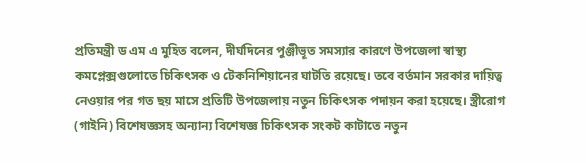প্রতিমন্ত্রী ড এম এ মুহিত বলেন, দীর্ঘদিনের পুঞ্জীভূত সমস্যার কারণে উপজেলা স্বাস্থ্য কমপ্লেক্সগুলোতে চিকিৎসক ও টেকনিশিয়ানের ঘাটতি রয়েছে। তবে বর্তমান সরকার দায়িত্ব নেওয়ার পর গত ছয় মাসে প্রতিটি উপজেলায় নতুন চিকিৎসক পদায়ন করা হয়েছে। স্ত্রীরোগ (গাইনি) বিশেষজ্ঞসহ অন্যান্য বিশেষজ্ঞ চিকিৎসক সংকট কাটাতে নতুন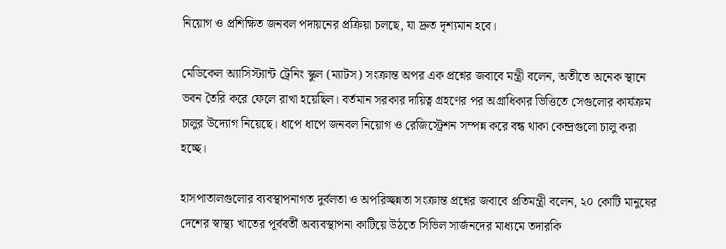নিয়োগ ও প্রশিক্ষিত জনবল পদায়নের প্রক্রিয়া চলছে, যা দ্রুত দৃশ্যমান হবে।

মেডিকেল অ্যাসিস্ট্যান্ট ট্রেনিং স্কুল (ম্যাটস) সংক্রান্ত অপর এক প্রশ্নের জবাবে মন্ত্রী বলেন, অতীতে অনেক স্থানে ভবন তৈরি করে ফেলে রাখা হয়েছিল। বর্তমান সরকার দায়িত্ব গ্রহণের পর অগ্রাধিকার ভিত্তিতে সেগুলোর কার্যক্রম চালুর উদ্যোগ নিয়েছে। ধাপে ধাপে জনবল নিয়োগ ও রেজিস্ট্রেশন সম্পন্ন করে বন্ধ থাকা কেন্দ্রগুলো চালু করা হচ্ছে।

হাসপাতালগুলোর ব্যবস্থাপনাগত দুর্বলতা ও অপরিচ্ছন্নতা সংক্রান্ত প্রশ্নের জবাবে প্রতিমন্ত্রী বলেন, ২০ কোটি মানুষের দেশের স্বাস্থ্য খাতের পূর্ববর্তী অব্যবস্থাপনা কাটিয়ে উঠতে সিভিল সার্জনদের মাধ্যমে তদারকি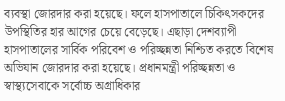ব্যবস্থা জোরদার করা হয়েছে। ফলে হাসপাতালে চিকিৎসকদের উপস্থিতির হার আগের চেয়ে বেড়েছে। এছাড়া দেশব্যাপী হাসপাতালের সার্বিক পরিবেশ ও পরিচ্ছন্নতা নিশ্চিত করতে বিশেষ অভিযান জোরদার করা হয়েছে। প্রধানমন্ত্রী পরিচ্ছন্নতা ও স্বাস্থ্যসেবাকে সর্বোচ্চ অগ্রাধিকার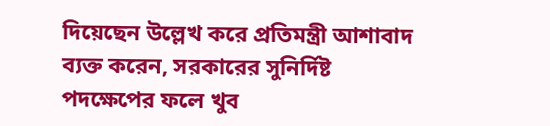দিয়েছেন উল্লেখ করে প্রতিমন্ত্রী আশাবাদ ব্যক্ত করেন, সরকারের সুনির্দিষ্ট পদক্ষেপের ফলে খুব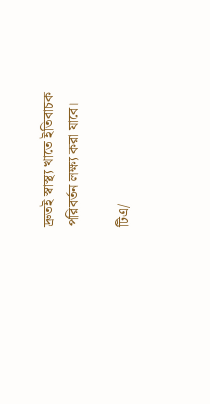দ্রুতই স্বাস্থ্য খাতে ইতিবাচক পরিবর্তন লক্ষ্য করা যাবে।

টিএ/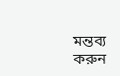মন্তব্য করুন